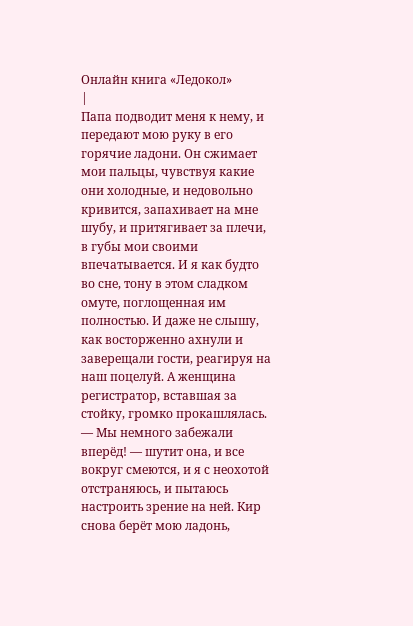Онлайн книга «Ледокол»
|
Папа подводит меня к нему, и передают мою руку в его горячие ладони. Он сжимает мои пальцы, чувствуя какие они холодные, и недовольно кривится, запахивает на мне шубу, и притягивает за плечи, в губы мои своими впечатывается. И я как будто во сне, тону в этом сладком омуте, поглощенная им полностью. И даже не слышу, как восторженно ахнули и заверещали гости, реагируя на наш поцелуй. А женщина регистратор, вставшая за стойку, громко прокашлялась. — Мы немного забежали вперёд! — шутит она, и все вокруг смеются, и я с неохотой отстраняюсь, и пытаюсь настроить зрение на ней. Кир снова берёт мою ладонь,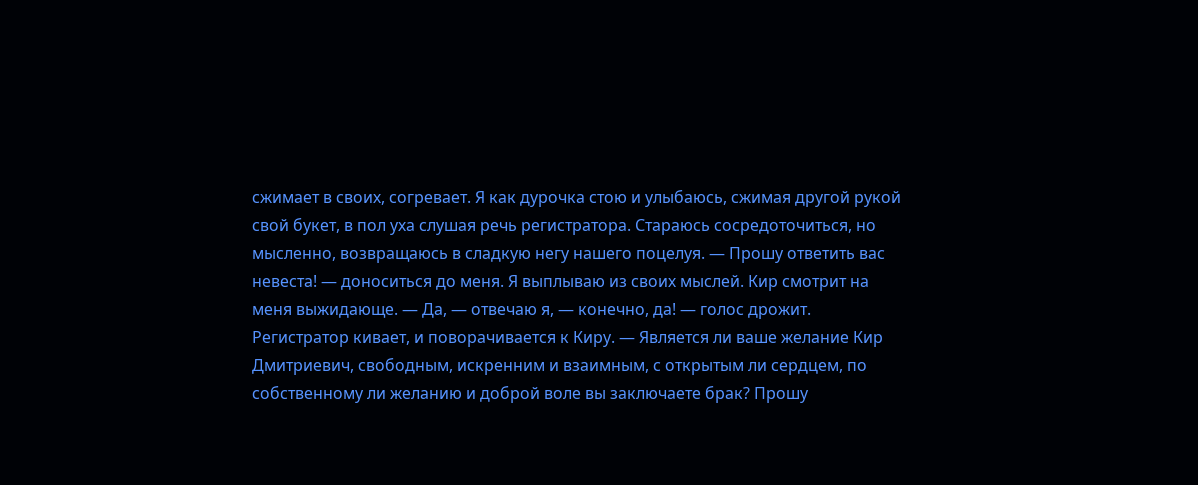сжимает в своих, согревает. Я как дурочка стою и улыбаюсь, сжимая другой рукой свой букет, в пол уха слушая речь регистратора. Стараюсь сосредоточиться, но мысленно, возвращаюсь в сладкую негу нашего поцелуя. — Прошу ответить вас невеста! — доноситься до меня. Я выплываю из своих мыслей. Кир смотрит на меня выжидающе. — Да, — отвечаю я, — конечно, да! — голос дрожит. Регистратор кивает, и поворачивается к Киру. — Является ли ваше желание Кир Дмитриевич, свободным, искренним и взаимным, с открытым ли сердцем, по собственному ли желанию и доброй воле вы заключаете брак? Прошу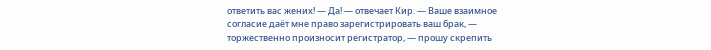ответить вас жених! — Да! — отвечает Кир. — Ваше взаимное согласие даёт мне право зарегистрировать ваш брак, — торжественно произносит регистратор, — прошу скрепить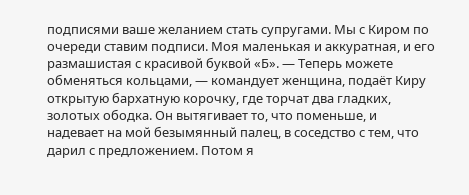подписями ваше желанием стать супругами. Мы с Киром по очереди ставим подписи. Моя маленькая и аккуратная, и его размашистая с красивой буквой «Б». — Теперь можете обменяться кольцами, — командует женщина, подаёт Киру открытую бархатную корочку, где торчат два гладких, золотых ободка. Он вытягивает то, что поменьше, и надевает на мой безымянный палец, в соседство с тем, что дарил с предложением. Потом я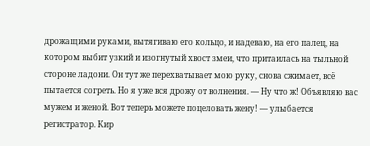дрожащими руками, вытягиваю его кольцо, и надеваю, на его палец, на котором выбит узкий и изогнутый хвост змеи, что притаилась на тыльной стороне ладони. Он тут же перехватывает мою руку, снова сжимает, всё пытается согреть. Но я уже вся дрожу от волнения. — Ну что ж! Объявляю вас мужем и женой. Вот теперь можете поцеловать жену! — улыбается регистратор. Кир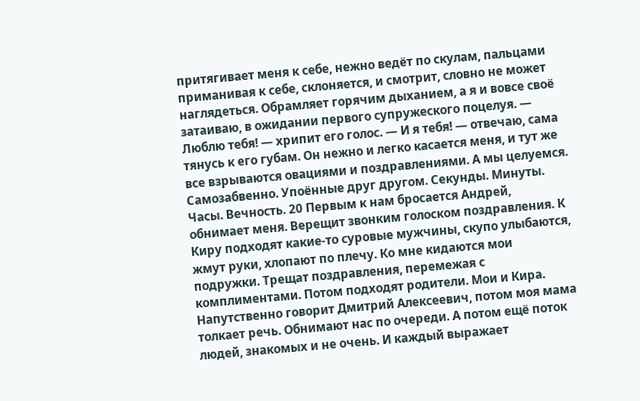притягивает меня к себе, нежно ведёт по скулам, пальцами приманивая к себе, склоняется, и смотрит, словно не может наглядеться. Обрамляет горячим дыханием, а я и вовсе своё затаиваю, в ожидании первого супружеского поцелуя. — Люблю тебя! — хрипит его голос. — И я тебя! — отвечаю, сама тянусь к его губам. Он нежно и легко касается меня, и тут же все взрываются овациями и поздравлениями. А мы целуемся. Самозабвенно. Упоённые друг другом. Секунды. Минуты. Часы. Вечность. 20 Первым к нам бросается Андрей, обнимает меня. Верещит звонким голоском поздравления. К Киру подходят какие-то суровые мужчины, скупо улыбаются, жмут руки, хлопают по плечу. Ко мне кидаются мои подружки. Трещат поздравления, перемежая с комплиментами. Потом подходят родители. Мои и Кира. Напутственно говорит Дмитрий Алексеевич, потом моя мама толкает речь. Обнимают нас по очереди. А потом ещё поток людей, знакомых и не очень. И каждый выражает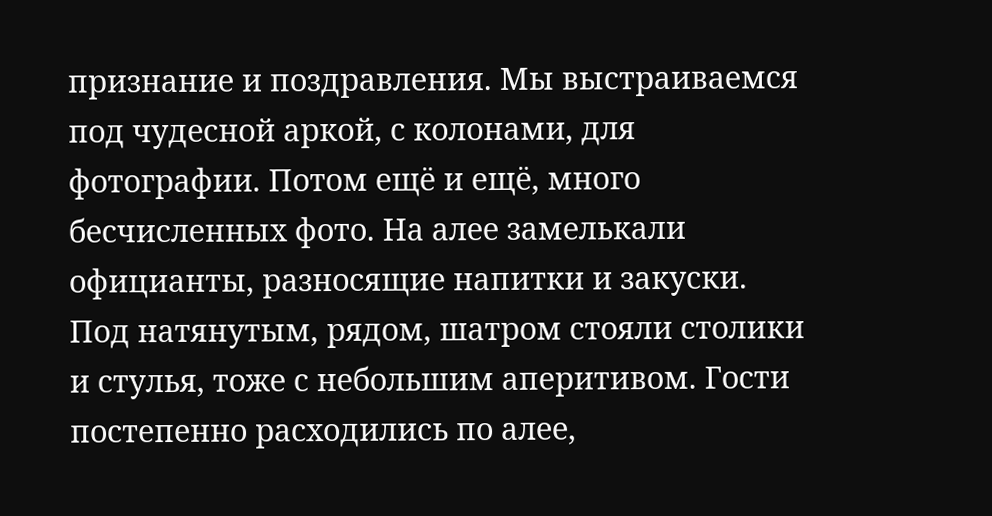признание и поздравления. Мы выстраиваемся под чудесной аркой, с колонами, для фотографии. Потом ещё и ещё, много бесчисленных фото. На алее замелькали официанты, разносящие напитки и закуски. Под натянутым, рядом, шатром стояли столики и стулья, тоже с небольшим аперитивом. Гости постепенно расходились по алее,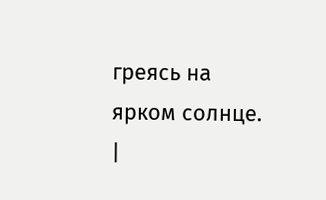греясь на ярком солнце. |